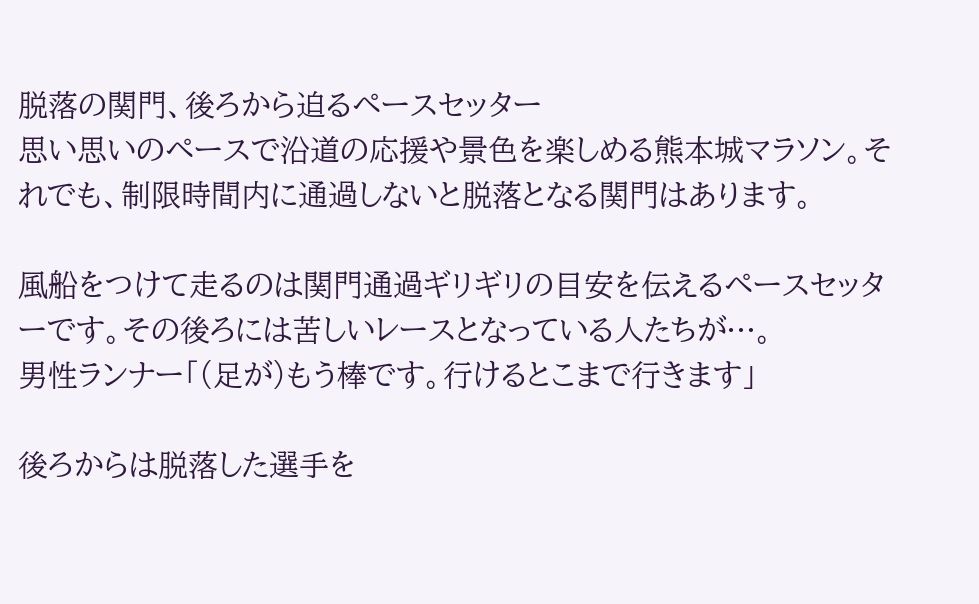脱落の関門、後ろから迫るペースセッター
思い思いのペースで沿道の応援や景色を楽しめる熊本城マラソン。それでも、制限時間内に通過しないと脱落となる関門はあります。

風船をつけて走るのは関門通過ギリギリの目安を伝えるペースセッターです。その後ろには苦しいレースとなっている人たちが…。
男性ランナー「(足が)もう棒です。行けるとこまで行きます」

後ろからは脱落した選手を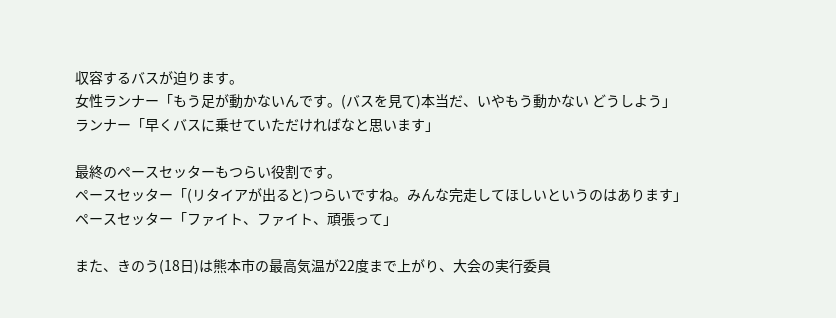収容するバスが迫ります。
女性ランナー「もう足が動かないんです。(バスを見て)本当だ、いやもう動かない どうしよう」
ランナー「早くバスに乗せていただければなと思います」

最終のペースセッターもつらい役割です。
ペースセッター「(リタイアが出ると)つらいですね。みんな完走してほしいというのはあります」
ペースセッター「ファイト、ファイト、頑張って」

また、きのう(18日)は熊本市の最高気温が22度まで上がり、大会の実行委員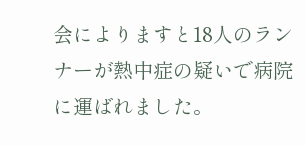会によりますと18人のランナーが熱中症の疑いで病院に運ばれました。